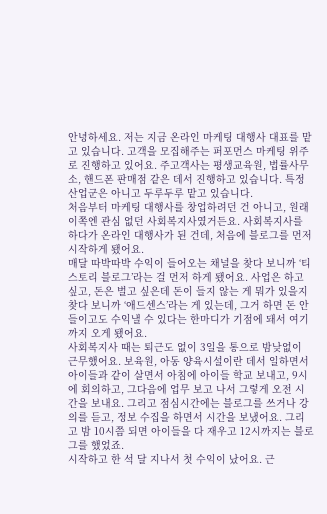안녕하세요. 저는 지금 온라인 마케팅 대행사 대표를 맡고 있습니다. 고객을 모집해주는 퍼포먼스 마케팅 위주로 진행하고 있어요. 주고객사는 평생교육원, 법률사무소, 핸드폰 판매점 같은 데서 진행하고 있습니다. 특정 산업군은 아니고 두루두루 맡고 있습니다.
처음부터 마케팅 대행사를 창업하려던 건 아니고, 원래 이쪽엔 관심 없던 사회복지사였거든요. 사회복지사를 하다가 온라인 대행사가 된 건데, 처음에 블로그를 먼저 시작하게 됐어요.
매달 따박따박 수익이 들어오는 채널을 찾다 보니까 ‘티스토리 블로그’라는 걸 먼저 하게 됐어요. 사업은 하고 싶고, 돈은 벌고 싶은데 돈이 들지 않는 게 뭐가 있을지 찾다 보니까 ‘애드센스’라는 게 있는데, 그거 하면 돈 안 들이고도 수익낼 수 있다는 한마디가 기점에 돼서 여기까지 오게 됐어요.
사회복지사 때는 퇴근도 없이 3일을 통으로 밤낮없이 근무했어요. 보육원, 아동 양육시설이란 데서 일하면서 아이들과 같이 살면서 아침에 아이들 학교 보내고, 9시에 회의하고, 그다음에 업무 보고 나서 그렇게 오전 시간을 보내요. 그리고 점심시간에는 블로그를 쓰거나 강의를 듣고, 정보 수집을 하면서 시간을 보냈어요. 그리고 밤 10시쯤 되면 아이들을 다 재우고 12시까지는 블로그를 했었죠.
시작하고 한 석 달 지나서 첫 수익이 났어요. 근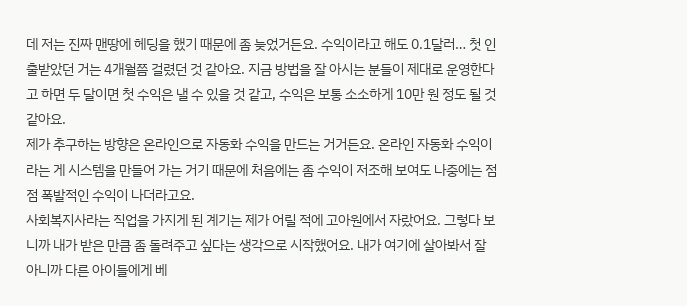데 저는 진짜 맨땅에 헤딩을 했기 때문에 좀 늦었거든요. 수익이라고 해도 0.1달러… 첫 인출받았던 거는 4개월쯤 걸렸던 것 같아요. 지금 방법을 잘 아시는 분들이 제대로 운영한다고 하면 두 달이면 첫 수익은 낼 수 있을 것 같고, 수익은 보통 소소하게 10만 원 정도 될 것 같아요.
제가 추구하는 방향은 온라인으로 자동화 수익을 만드는 거거든요. 온라인 자동화 수익이라는 게 시스템을 만들어 가는 거기 때문에 처음에는 좀 수익이 저조해 보여도 나중에는 점점 폭발적인 수익이 나더라고요.
사회복지사라는 직업을 가지게 된 계기는 제가 어릴 적에 고아원에서 자랐어요. 그렇다 보니까 내가 받은 만큼 좀 돌려주고 싶다는 생각으로 시작했어요. 내가 여기에 살아봐서 잘 아니까 다른 아이들에게 베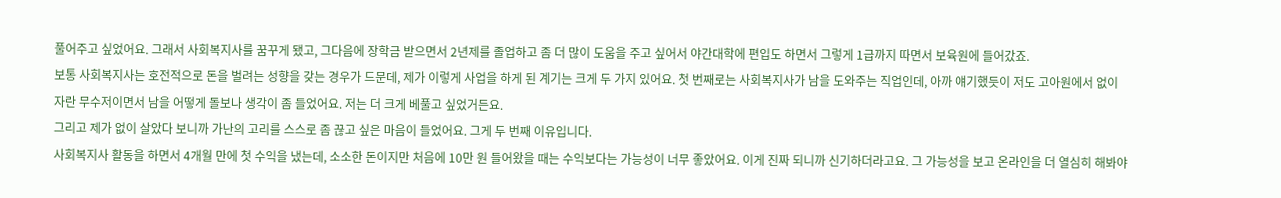풀어주고 싶었어요. 그래서 사회복지사를 꿈꾸게 됐고, 그다음에 장학금 받으면서 2년제를 졸업하고 좀 더 많이 도움을 주고 싶어서 야간대학에 편입도 하면서 그렇게 1급까지 따면서 보육원에 들어갔죠.
보통 사회복지사는 호전적으로 돈을 벌려는 성향을 갖는 경우가 드문데, 제가 이렇게 사업을 하게 된 계기는 크게 두 가지 있어요. 첫 번째로는 사회복지사가 남을 도와주는 직업인데, 아까 얘기했듯이 저도 고아원에서 없이 자란 무수저이면서 남을 어떻게 돌보나 생각이 좀 들었어요. 저는 더 크게 베풀고 싶었거든요.
그리고 제가 없이 살았다 보니까 가난의 고리를 스스로 좀 끊고 싶은 마음이 들었어요. 그게 두 번째 이유입니다.
사회복지사 활동을 하면서 4개월 만에 첫 수익을 냈는데, 소소한 돈이지만 처음에 10만 원 들어왔을 때는 수익보다는 가능성이 너무 좋았어요. 이게 진짜 되니까 신기하더라고요. 그 가능성을 보고 온라인을 더 열심히 해봐야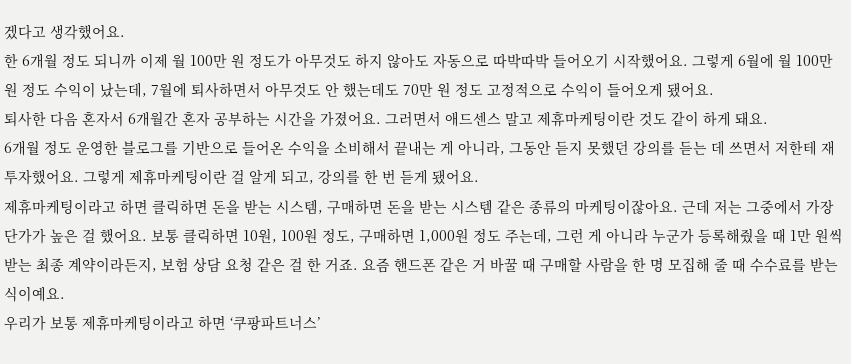겠다고 생각했어요.
한 6개월 정도 되니까 이제 월 100만 원 정도가 아무것도 하지 않아도 자동으로 따박따박 들어오기 시작했어요. 그렇게 6월에 월 100만 원 정도 수익이 났는데, 7월에 퇴사하면서 아무것도 안 했는데도 70만 원 정도 고정적으로 수익이 들어오게 됐어요.
퇴사한 다음 혼자서 6개월간 혼자 공부하는 시간을 가졌어요. 그러면서 애드센스 말고 제휴마케팅이란 것도 같이 하게 돼요.
6개월 정도 운영한 블로그를 기반으로 들어온 수익을 소비해서 끝내는 게 아니라, 그동안 듣지 못했던 강의를 듣는 데 쓰면서 저한테 재투자했어요. 그렇게 제휴마케팅이란 걸 알게 되고, 강의를 한 번 듣게 됐어요.
제휴마케팅이라고 하면 클릭하면 돈을 받는 시스템, 구매하면 돈을 받는 시스템 같은 종류의 마케팅이잖아요. 근데 저는 그중에서 가장 단가가 높은 걸 했어요. 보통 클릭하면 10원, 100원 정도, 구매하면 1,000원 정도 주는데, 그런 게 아니라 누군가 등록해줬을 때 1만 원씩 받는 최종 계약이라든지, 보험 상담 요청 같은 걸 한 거죠. 요즘 핸드폰 같은 거 바꿀 때 구매할 사람을 한 명 모집해 줄 때 수수료를 받는 식이예요.
우리가 보통 제휴마케팅이라고 하면 ‘쿠팡파트너스’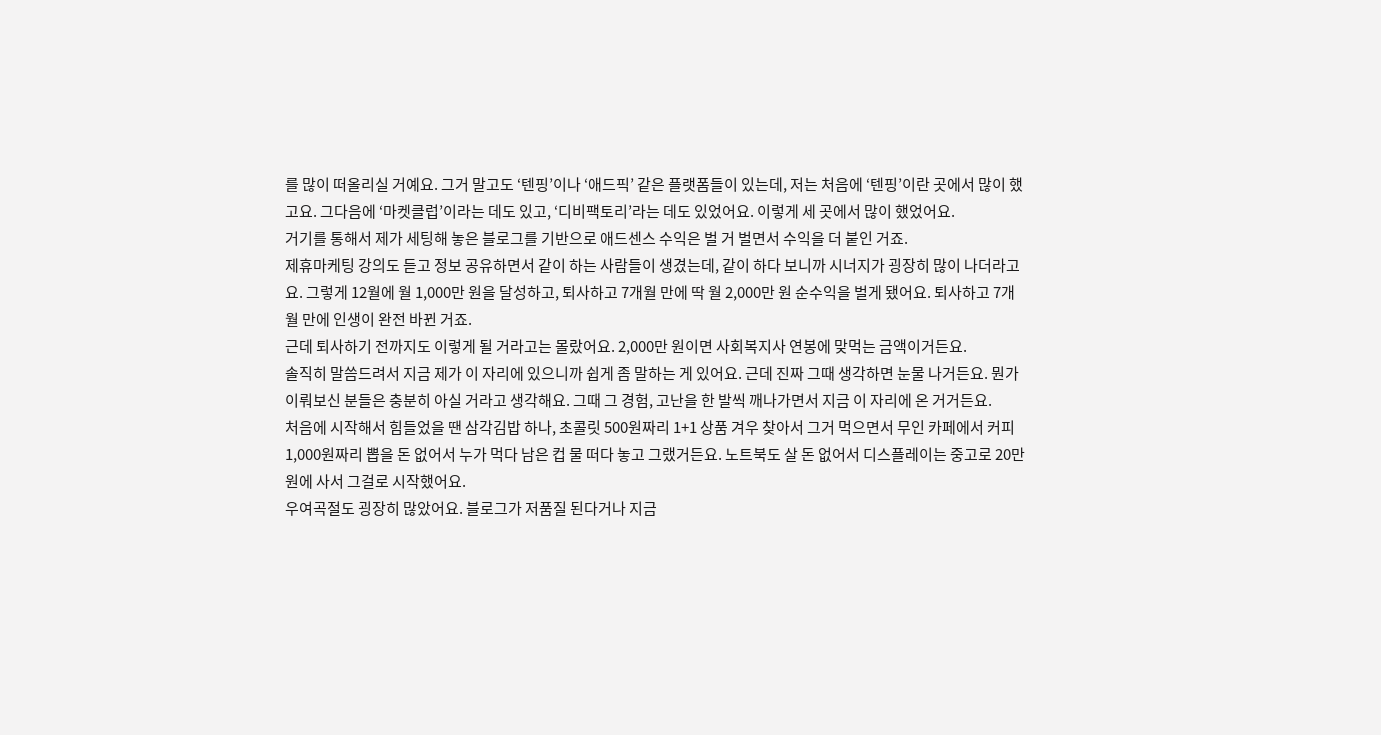를 많이 떠올리실 거예요. 그거 말고도 ‘텐핑’이나 ‘애드픽’ 같은 플랫폼들이 있는데, 저는 처음에 ‘텐핑’이란 곳에서 많이 했고요. 그다음에 ‘마켓클럽’이라는 데도 있고, ‘디비팩토리’라는 데도 있었어요. 이렇게 세 곳에서 많이 했었어요.
거기를 통해서 제가 세팅해 놓은 블로그를 기반으로 애드센스 수익은 벌 거 벌면서 수익을 더 붙인 거죠.
제휴마케팅 강의도 듣고 정보 공유하면서 같이 하는 사람들이 생겼는데, 같이 하다 보니까 시너지가 굉장히 많이 나더라고요. 그렇게 12월에 월 1,000만 원을 달성하고, 퇴사하고 7개월 만에 딱 월 2,000만 원 순수익을 벌게 됐어요. 퇴사하고 7개월 만에 인생이 완전 바뀐 거죠.
근데 퇴사하기 전까지도 이렇게 될 거라고는 몰랐어요. 2,000만 원이면 사회복지사 연봉에 맞먹는 금액이거든요.
솔직히 말씀드려서 지금 제가 이 자리에 있으니까 쉽게 좀 말하는 게 있어요. 근데 진짜 그때 생각하면 눈물 나거든요. 뭔가 이뤄보신 분들은 충분히 아실 거라고 생각해요. 그때 그 경험, 고난을 한 발씩 깨나가면서 지금 이 자리에 온 거거든요.
처음에 시작해서 힘들었을 땐 삼각김밥 하나, 초콜릿 500원짜리 1+1 상품 겨우 찾아서 그거 먹으면서 무인 카페에서 커피 1,000원짜리 뽑을 돈 없어서 누가 먹다 남은 컵 물 떠다 놓고 그랬거든요. 노트북도 살 돈 없어서 디스플레이는 중고로 20만 원에 사서 그걸로 시작했어요.
우여곡절도 굉장히 많았어요. 블로그가 저품질 된다거나 지금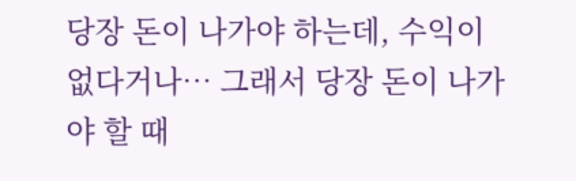당장 돈이 나가야 하는데, 수익이 없다거나… 그래서 당장 돈이 나가야 할 때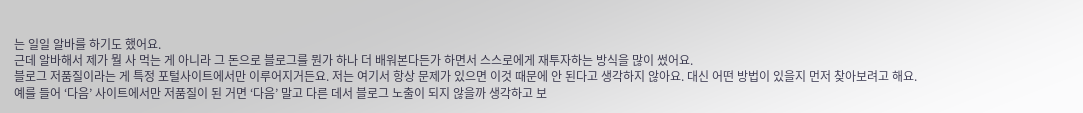는 일일 알바를 하기도 했어요.
근데 알바해서 제가 뭘 사 먹는 게 아니라 그 돈으로 블로그를 뭔가 하나 더 배워본다든가 하면서 스스로에게 재투자하는 방식을 많이 썼어요.
블로그 저품질이라는 게 특정 포털사이트에서만 이루어지거든요. 저는 여기서 항상 문제가 있으면 이것 때문에 안 된다고 생각하지 않아요. 대신 어떤 방법이 있을지 먼저 찾아보려고 해요.
예를 들어 ‘다음’ 사이트에서만 저품질이 된 거면 ‘다음’ 말고 다른 데서 블로그 노출이 되지 않을까 생각하고 보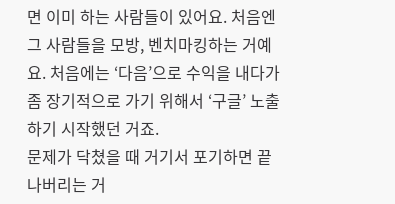면 이미 하는 사람들이 있어요. 처음엔 그 사람들을 모방, 벤치마킹하는 거예요. 처음에는 ‘다음’으로 수익을 내다가 좀 장기적으로 가기 위해서 ‘구글’ 노출하기 시작했던 거죠.
문제가 닥쳤을 때 거기서 포기하면 끝나버리는 거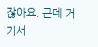잖아요. 근데 거기서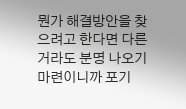뭔가 해결방안을 찾으려고 한다면 다른 거라도 분명 나오기 마련이니까 포기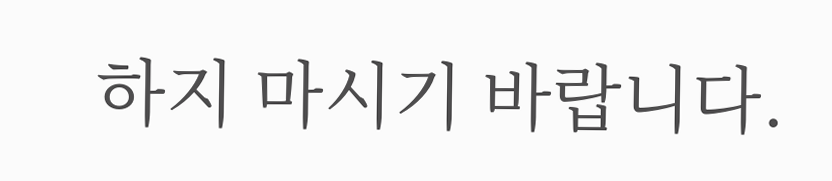하지 마시기 바랍니다.